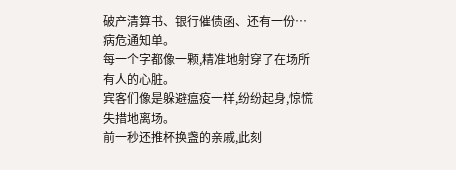破产清算书、银行催债函、还有一份…病危通知单。
每一个字都像一颗,精准地射穿了在场所有人的心脏。
宾客们像是躲避瘟疫一样,纷纷起身,惊慌失措地离场。
前一秒还推杯换盏的亲戚,此刻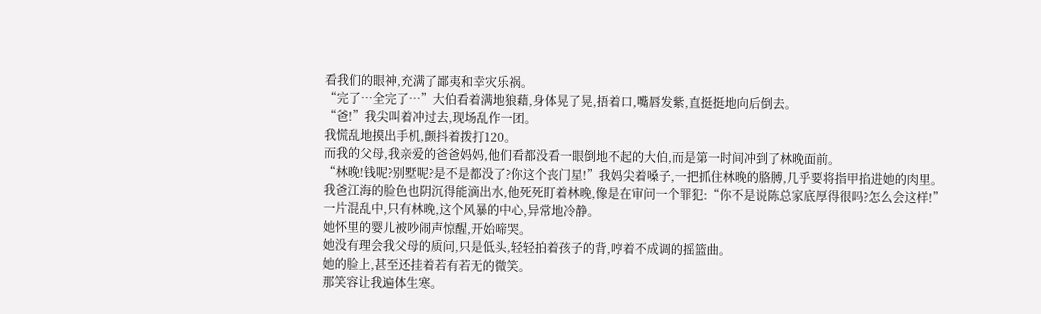看我们的眼神,充满了鄙夷和幸灾乐祸。
“完了…全完了…”大伯看着满地狼藉,身体晃了晃,捂着口,嘴唇发紫,直挺挺地向后倒去。
“爸!”我尖叫着冲过去,现场乱作一团。
我慌乱地摸出手机,颤抖着拨打120。
而我的父母,我亲爱的爸爸妈妈,他们看都没看一眼倒地不起的大伯,而是第一时间冲到了林晚面前。
“林晚!钱呢?别墅呢?是不是都没了?你这个丧门星!”我妈尖着嗓子,一把抓住林晚的胳膊,几乎要将指甲掐进她的肉里。
我爸江海的脸色也阴沉得能滴出水,他死死盯着林晚,像是在审问一个罪犯:“你不是说陈总家底厚得很吗?怎么会这样!”
一片混乱中,只有林晚,这个风暴的中心,异常地冷静。
她怀里的婴儿被吵闹声惊醒,开始啼哭。
她没有理会我父母的质问,只是低头,轻轻拍着孩子的背,哼着不成调的摇篮曲。
她的脸上,甚至还挂着若有若无的微笑。
那笑容让我遍体生寒。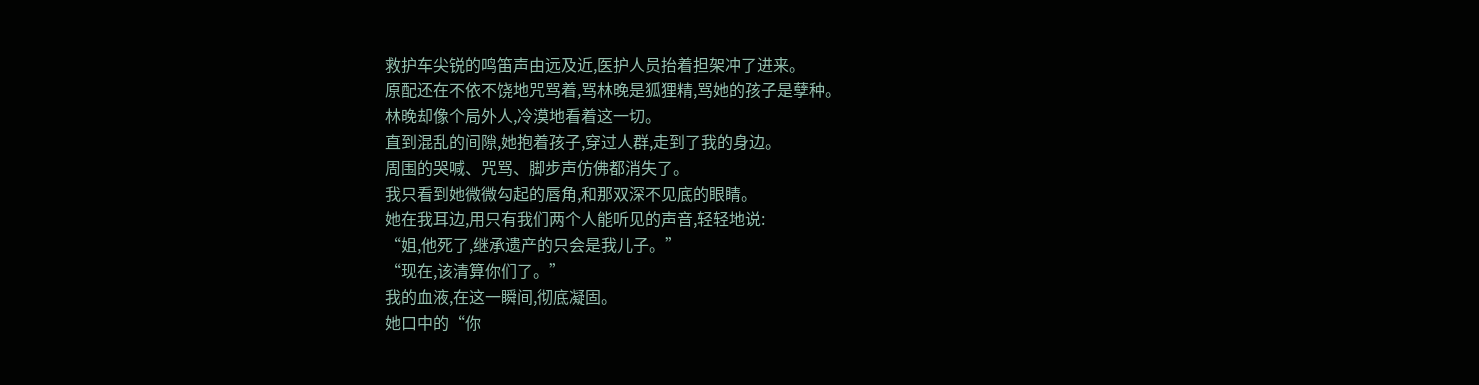救护车尖锐的鸣笛声由远及近,医护人员抬着担架冲了进来。
原配还在不依不饶地咒骂着,骂林晚是狐狸精,骂她的孩子是孽种。
林晚却像个局外人,冷漠地看着这一切。
直到混乱的间隙,她抱着孩子,穿过人群,走到了我的身边。
周围的哭喊、咒骂、脚步声仿佛都消失了。
我只看到她微微勾起的唇角,和那双深不见底的眼睛。
她在我耳边,用只有我们两个人能听见的声音,轻轻地说:
“姐,他死了,继承遗产的只会是我儿子。”
“现在,该清算你们了。”
我的血液,在这一瞬间,彻底凝固。
她口中的“你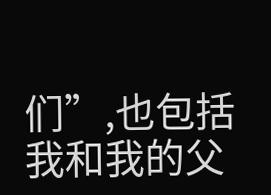们”,也包括我和我的父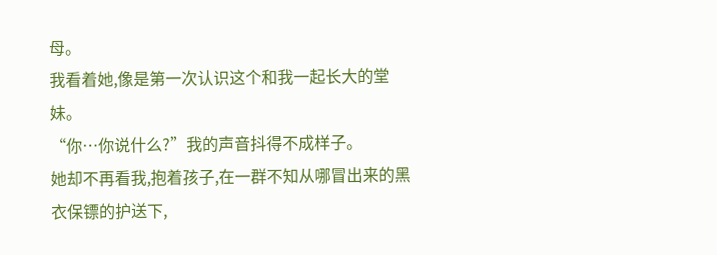母。
我看着她,像是第一次认识这个和我一起长大的堂妹。
“你…你说什么?”我的声音抖得不成样子。
她却不再看我,抱着孩子,在一群不知从哪冒出来的黑衣保镖的护送下,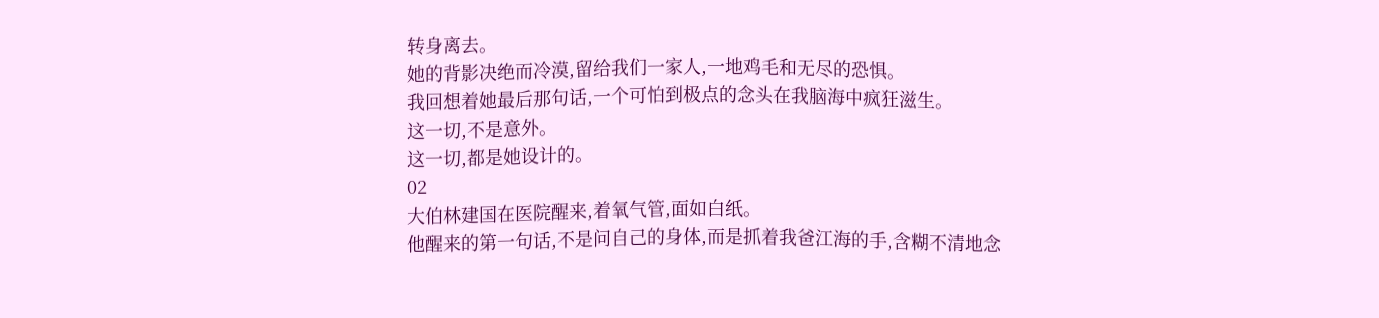转身离去。
她的背影决绝而冷漠,留给我们一家人,一地鸡毛和无尽的恐惧。
我回想着她最后那句话,一个可怕到极点的念头在我脑海中疯狂滋生。
这一切,不是意外。
这一切,都是她设计的。
02
大伯林建国在医院醒来,着氧气管,面如白纸。
他醒来的第一句话,不是问自己的身体,而是抓着我爸江海的手,含糊不清地念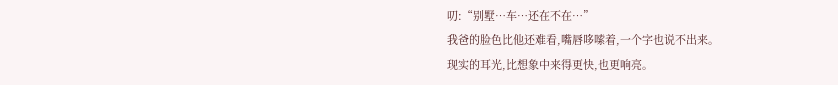叨:“别墅…车…还在不在…”
我爸的脸色比他还难看,嘴唇哆嗦着,一个字也说不出来。
现实的耳光,比想象中来得更快,也更响亮。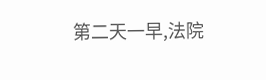第二天一早,法院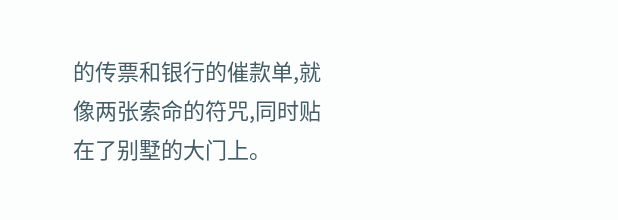的传票和银行的催款单,就像两张索命的符咒,同时贴在了别墅的大门上。